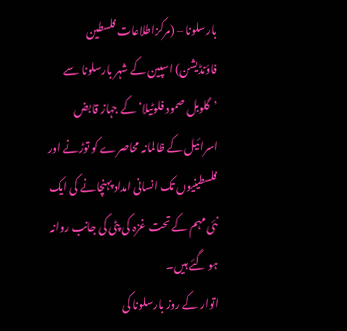بارسلونا – (مرکزاطلاعات فلسطین فاؤنڈیشن) اسپین کے شہر بارسلونا سے ’گلوبل صمود فلوٹیلا‘ کے جہاز قابض اسرائیل کے ظالمانہ محاصرے کو توڑنے اور فلسطینیوں تک انسانی امداد پہنچانے کی ایک نئی مہم کے تحت غزہ کی پٹی کی جانب روانہ ہو گئے ہیں۔
اتوار کے روز بارسلونا کی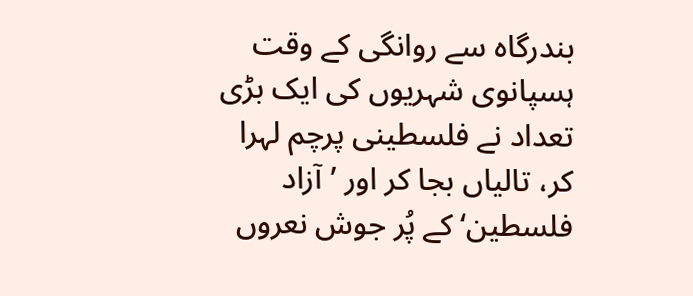بندرگاہ سے روانگی کے وقت ہسپانوی شہریوں کی ایک بڑی تعداد نے فلسطینی پرچم لہرا کر، تالیاں بجا کر اور ’آزاد فلسطین‘ کے پُر جوش نعروں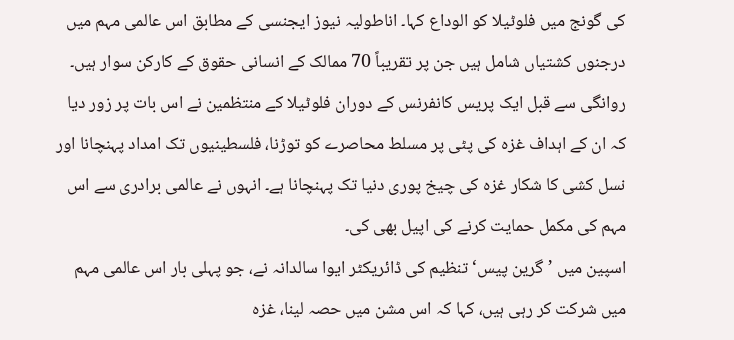کی گونج میں فلوٹیلا کو الوداع کہا۔ اناطولیہ نیوز ایجنسی کے مطابق اس عالمی مہم میں درجنوں کشتیاں شامل ہیں جن پر تقریباً 70 ممالک کے انسانی حقوق کے کارکن سوار ہیں۔
روانگی سے قبل ایک پریس کانفرنس کے دوران فلوٹیلا کے منتظمین نے اس بات پر زور دیا کہ ان کے اہداف غزہ کی پٹی پر مسلط محاصرے کو توڑنا، فلسطینیوں تک امداد پہنچانا اور نسل کشی کا شکار غزہ کی چیخ پوری دنیا تک پہنچانا ہے۔ انہوں نے عالمی برادری سے اس مہم کی مکمل حمایت کرنے کی اپیل بھی کی۔
اسپین میں ’گرین پیس‘ تنظیم کی ڈائریکٹر ایوا سالدانہ نے، جو پہلی بار اس عالمی مہم میں شرکت کر رہی ہیں، کہا کہ اس مشن میں حصہ لینا، غزہ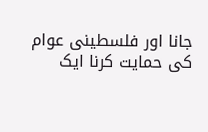جانا اور فلسطینی عوام کی حمایت کرنا ایک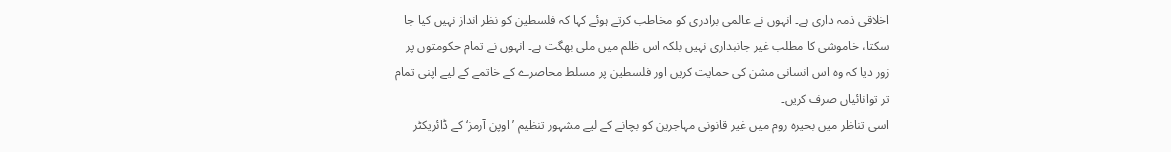اخلاقی ذمہ داری ہے۔ انہوں نے عالمی برادری کو مخاطب کرتے ہوئے کہا کہ فلسطین کو نظر انداز نہیں کیا جا سکتا، خاموشی کا مطلب غیر جانبداری نہیں بلکہ اس ظلم میں ملی بھگت ہے۔ انہوں نے تمام حکومتوں پر زور دیا کہ وہ اس انسانی مشن کی حمایت کریں اور فلسطین پر مسلط محاصرے کے خاتمے کے لیے اپنی تمام تر توانائیاں صرف کریں۔
اسی تناظر میں بحیرہ روم میں غیر قانونی مہاجرین کو بچانے کے لیے مشہور تنظیم ’اوپن آرمز‘ کے ڈائریکٹر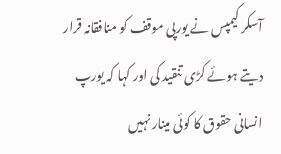آسکر کیمپس نے یورپی موقف کو منافقانہ قرار دیتے ہوئے کڑی تنقید کی اور کہا کہ یورپ انسانی حقوق کا کوئی مینار نہیں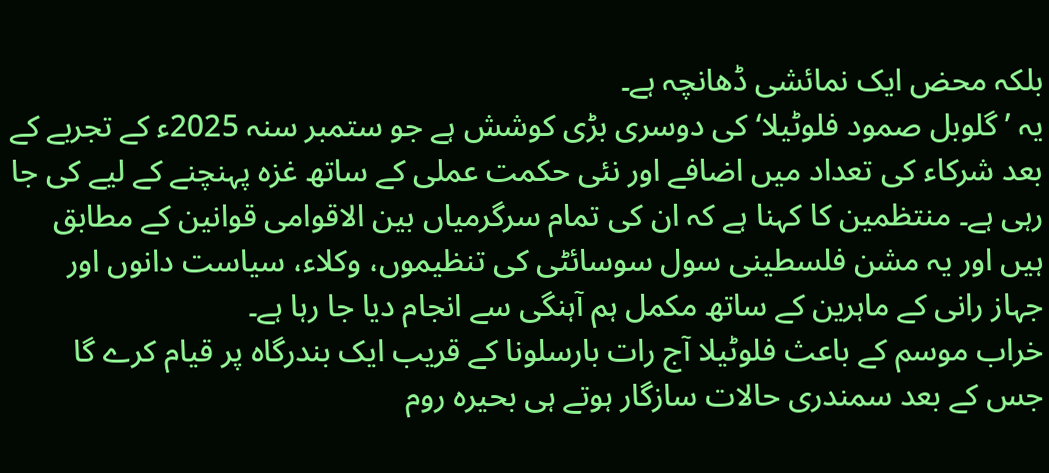بلکہ محض ایک نمائشی ڈھانچہ ہے۔
یہ ’گلوبل صمود فلوٹیلا‘ کی دوسری بڑی کوشش ہے جو ستمبر سنہ 2025ء کے تجربے کے بعد شرکاء کی تعداد میں اضافے اور نئی حکمت عملی کے ساتھ غزہ پہنچنے کے لیے کی جا رہی ہے۔ منتظمین کا کہنا ہے کہ ان کی تمام سرگرمیاں بین الاقوامی قوانین کے مطابق ہیں اور یہ مشن فلسطینی سول سوسائٹی کی تنظیموں، وکلاء، سیاست دانوں اور جہاز رانی کے ماہرین کے ساتھ مکمل ہم آہنگی سے انجام دیا جا رہا ہے۔
خراب موسم کے باعث فلوٹیلا آج رات بارسلونا کے قریب ایک بندرگاہ پر قیام کرے گا جس کے بعد سمندری حالات سازگار ہوتے ہی بحیرہ روم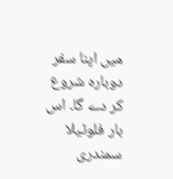میں اپنا سفر دوبارہ شروع کر دے گا۔ اس بار فلوٹیلا سمندری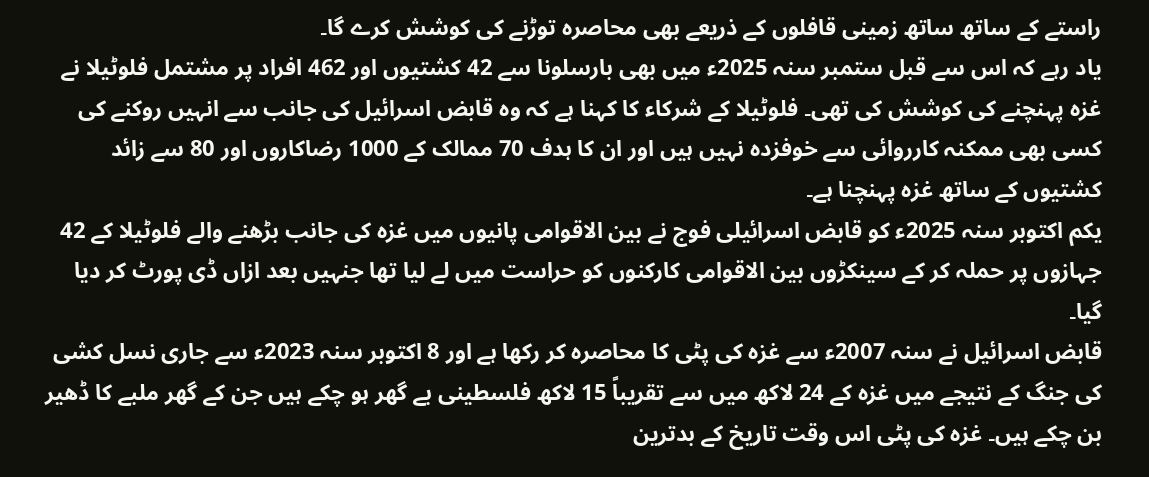راستے کے ساتھ ساتھ زمینی قافلوں کے ذریعے بھی محاصرہ توڑنے کی کوشش کرے گا۔
یاد رہے کہ اس سے قبل ستمبر سنہ 2025ء میں بھی بارسلونا سے 42 کشتیوں اور 462 افراد پر مشتمل فلوٹیلا نے غزہ پہنچنے کی کوشش کی تھی۔ فلوٹیلا کے شرکاء کا کہنا ہے کہ وہ قابض اسرائیل کی جانب سے انہیں روکنے کی کسی بھی ممکنہ کارروائی سے خوفزدہ نہیں ہیں اور ان کا ہدف 70 ممالک کے 1000 رضاکاروں اور 80 سے زائد کشتیوں کے ساتھ غزہ پہنچنا ہے۔
یکم اکتوبر سنہ 2025ء کو قابض اسرائیلی فوج نے بین الاقوامی پانیوں میں غزہ کی جانب بڑھنے والے فلوٹیلا کے 42 جہازوں پر حملہ کر کے سینکڑوں بین الاقوامی کارکنوں کو حراست میں لے لیا تھا جنہیں بعد ازاں ڈی پورٹ کر دیا گیا۔
قابض اسرائیل نے سنہ 2007ء سے غزہ کی پٹی کا محاصرہ کر رکھا ہے اور 8 اکتوبر سنہ 2023ء سے جاری نسل کشی کی جنگ کے نتیجے میں غزہ کے 24 لاکھ میں سے تقریباً 15 لاکھ فلسطینی بے گھر ہو چکے ہیں جن کے گھر ملبے کا ڈھیر بن چکے ہیں۔ غزہ کی پٹی اس وقت تاریخ کے بدترین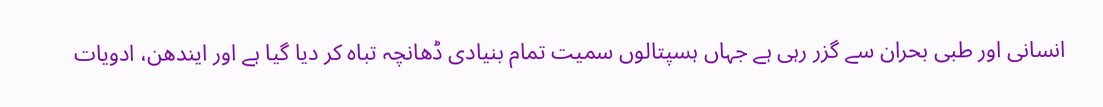انسانی اور طبی بحران سے گزر رہی ہے جہاں ہسپتالوں سمیت تمام بنیادی ڈھانچہ تباہ کر دیا گیا ہے اور ایندھن، ادویات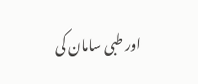اور طبی سامان کی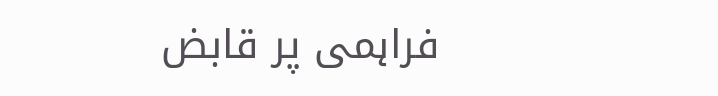فراہمی پر قابض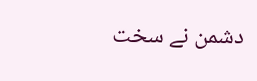دشمن نے سخت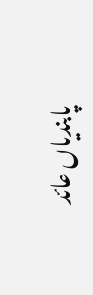پابندیاں عائد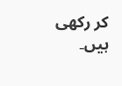کر رکھی ہیں۔